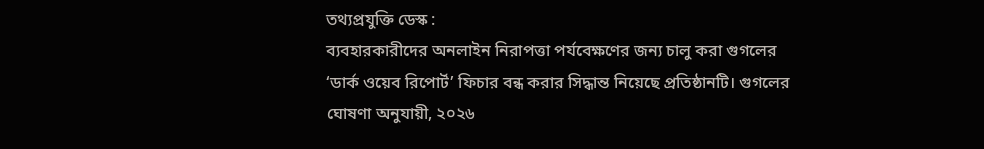তথ্যপ্রযুক্তি ডেস্ক :
ব্যবহারকারীদের অনলাইন নিরাপত্তা পর্যবেক্ষণের জন্য চালু করা গুগলের ‘ডার্ক ওয়েব রিপোর্ট’ ফিচার বন্ধ করার সিদ্ধান্ত নিয়েছে প্রতিষ্ঠানটি। গুগলের ঘোষণা অনুযায়ী, ২০২৬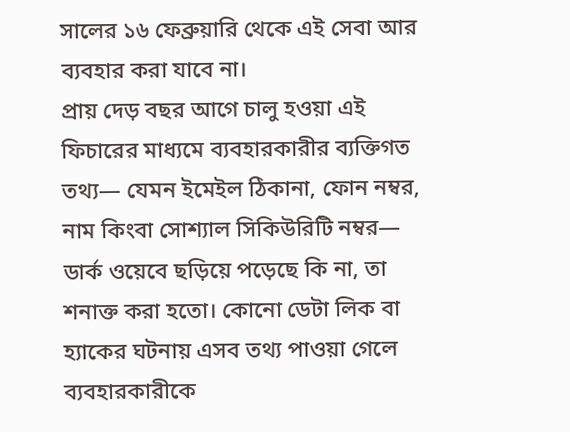সালের ১৬ ফেব্রুয়ারি থেকে এই সেবা আর ব্যবহার করা যাবে না।
প্রায় দেড় বছর আগে চালু হওয়া এই ফিচারের মাধ্যমে ব্যবহারকারীর ব্যক্তিগত তথ্য— যেমন ইমেইল ঠিকানা, ফোন নম্বর, নাম কিংবা সোশ্যাল সিকিউরিটি নম্বর— ডার্ক ওয়েবে ছড়িয়ে পড়েছে কি না, তা শনাক্ত করা হতো। কোনো ডেটা লিক বা হ্যাকের ঘটনায় এসব তথ্য পাওয়া গেলে ব্যবহারকারীকে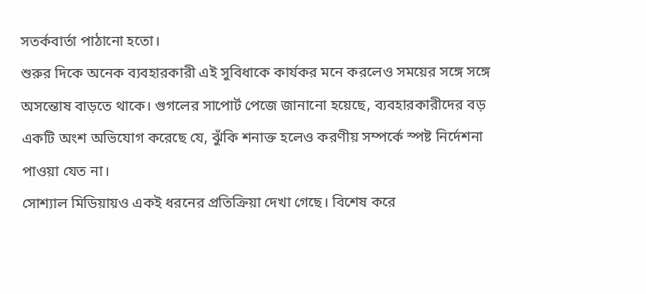সতর্কবার্তা পাঠানো হতো।
শুরুর দিকে অনেক ব্যবহারকারী এই সুবিধাকে কার্যকর মনে করলেও সময়ের সঙ্গে সঙ্গে অসন্তোষ বাড়তে থাকে। গুগলের সাপোর্ট পেজে জানানো হয়েছে, ব্যবহারকারীদের বড় একটি অংশ অভিযোগ করেছে যে, ঝুঁকি শনাক্ত হলেও করণীয় সম্পর্কে স্পষ্ট নির্দেশনা পাওয়া যেত না।
সোশ্যাল মিডিয়ায়ও একই ধরনের প্রতিক্রিয়া দেখা গেছে। বিশেষ করে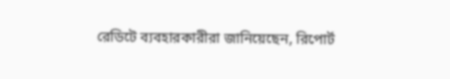রেডিটে ব্যবহারকারীরা জানিয়েছেন, রিপোর্ট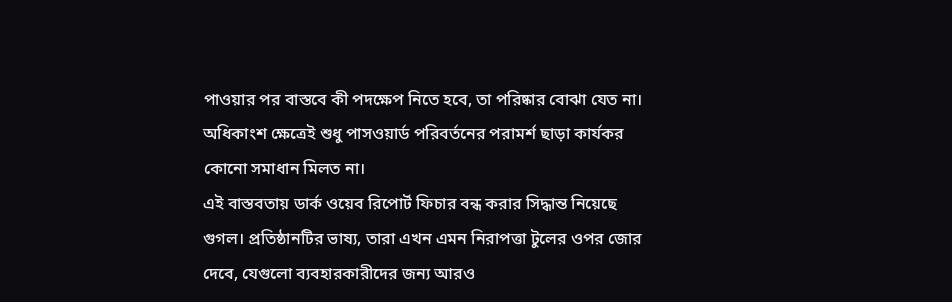পাওয়ার পর বাস্তবে কী পদক্ষেপ নিতে হবে, তা পরিষ্কার বোঝা যেত না। অধিকাংশ ক্ষেত্রেই শুধু পাসওয়ার্ড পরিবর্তনের পরামর্শ ছাড়া কার্যকর কোনো সমাধান মিলত না।
এই বাস্তবতায় ডার্ক ওয়েব রিপোর্ট ফিচার বন্ধ করার সিদ্ধান্ত নিয়েছে গুগল। প্রতিষ্ঠানটির ভাষ্য, তারা এখন এমন নিরাপত্তা টুলের ওপর জোর দেবে, যেগুলো ব্যবহারকারীদের জন্য আরও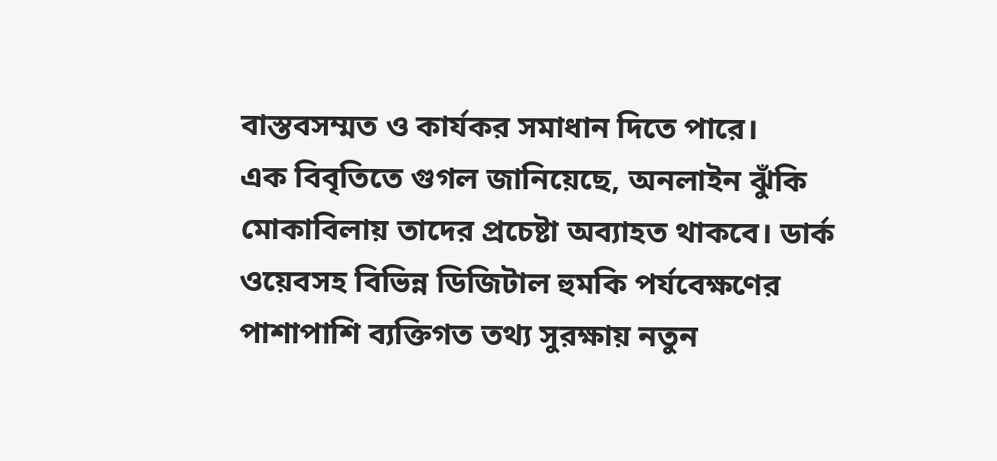বাস্তবসম্মত ও কার্যকর সমাধান দিতে পারে।
এক বিবৃতিতে গুগল জানিয়েছে, অনলাইন ঝুঁকি মোকাবিলায় তাদের প্রচেষ্টা অব্যাহত থাকবে। ডার্ক ওয়েবসহ বিভিন্ন ডিজিটাল হুমকি পর্যবেক্ষণের পাশাপাশি ব্যক্তিগত তথ্য সুরক্ষায় নতুন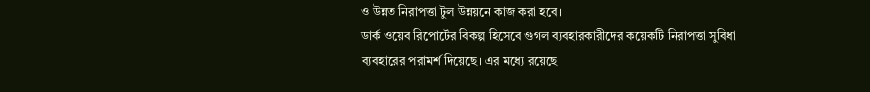ও উন্নত নিরাপত্তা টুল উন্নয়নে কাজ করা হবে।
ডার্ক ওয়েব রিপোর্টের বিকল্প হিসেবে গুগল ব্যবহারকারীদের কয়েকটি নিরাপত্তা সুবিধা ব্যবহারের পরামর্শ দিয়েছে। এর মধ্যে রয়েছে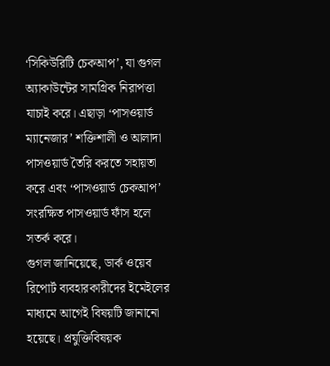‘সিকিউরিটি চেকআপ’, যা গুগল অ্যাকাউন্টের সামগ্রিক নিরাপত্তা যাচাই করে। এছাড়া ‘পাসওয়ার্ড ম্যানেজার’ শক্তিশালী ও আলাদা পাসওয়ার্ড তৈরি করতে সহায়তা করে এবং ‘পাসওয়ার্ড চেকআপ’ সংরক্ষিত পাসওয়ার্ড ফাঁস হলে সতর্ক করে।
গুগল জানিয়েছে, ডার্ক ওয়েব রিপোর্ট ব্যবহারকারীদের ইমেইলের মাধ্যমে আগেই বিষয়টি জানানো হয়েছে। প্রযুক্তিবিষয়ক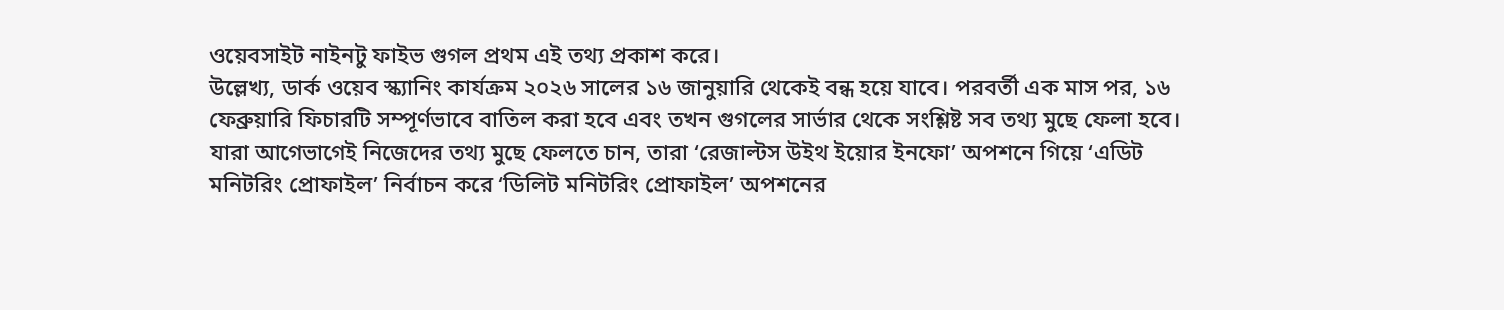ওয়েবসাইট নাইনটু ফাইভ গুগল প্রথম এই তথ্য প্রকাশ করে।
উল্লেখ্য, ডার্ক ওয়েব স্ক্যানিং কার্যক্রম ২০২৬ সালের ১৬ জানুয়ারি থেকেই বন্ধ হয়ে যাবে। পরবর্তী এক মাস পর, ১৬ ফেব্রুয়ারি ফিচারটি সম্পূর্ণভাবে বাতিল করা হবে এবং তখন গুগলের সার্ভার থেকে সংশ্লিষ্ট সব তথ্য মুছে ফেলা হবে।
যারা আগেভাগেই নিজেদের তথ্য মুছে ফেলতে চান, তারা ‘রেজাল্টস উইথ ইয়োর ইনফো’ অপশনে গিয়ে ‘এডিট মনিটরিং প্রোফাইল’ নির্বাচন করে ‘ডিলিট মনিটরিং প্রোফাইল’ অপশনের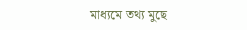মাধ্যমে তথ্য মুছে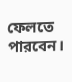ফেলতে পারবেন।